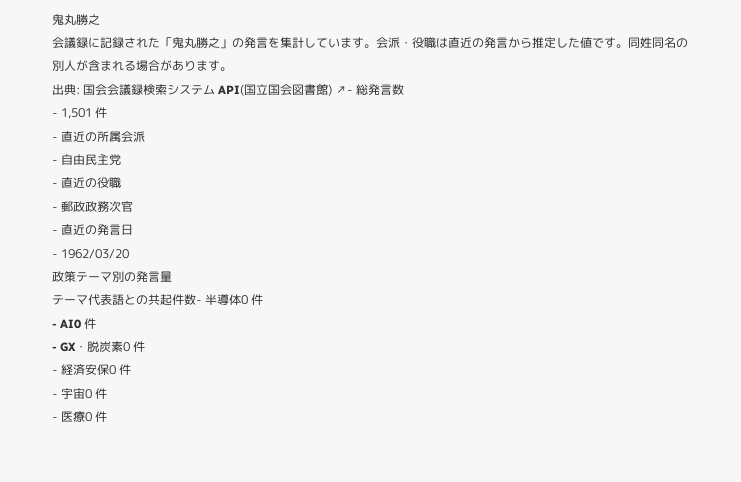鬼丸勝之
会議録に記録された「鬼丸勝之」の発言を集計しています。会派・役職は直近の発言から推定した値です。同姓同名の別人が含まれる場合があります。
出典: 国会会議録検索システム API(国立国会図書館) ↗- 総発言数
- 1,501 件
- 直近の所属会派
- 自由民主党
- 直近の役職
- 郵政政務次官
- 直近の発言日
- 1962/03/20
政策テーマ別の発言量
テーマ代表語との共起件数- 半導体0 件
- AI0 件
- GX・脱炭素0 件
- 経済安保0 件
- 宇宙0 件
- 医療0 件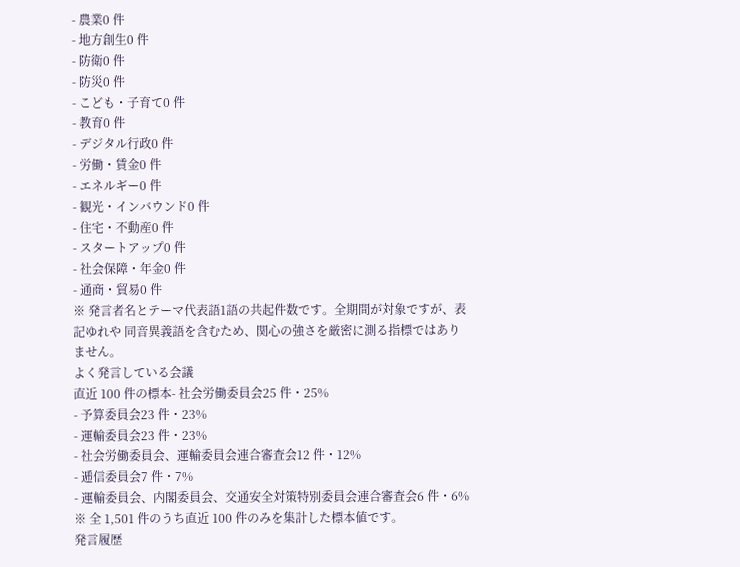- 農業0 件
- 地方創生0 件
- 防衛0 件
- 防災0 件
- こども・子育て0 件
- 教育0 件
- デジタル行政0 件
- 労働・賃金0 件
- エネルギー0 件
- 観光・インバウンド0 件
- 住宅・不動産0 件
- スタートアップ0 件
- 社会保障・年金0 件
- 通商・貿易0 件
※ 発言者名とテーマ代表語1語の共起件数です。全期間が対象ですが、表記ゆれや 同音異義語を含むため、関心の強さを厳密に測る指標ではありません。
よく発言している会議
直近 100 件の標本- 社会労働委員会25 件・25%
- 予算委員会23 件・23%
- 運輸委員会23 件・23%
- 社会労働委員会、運輸委員会連合審査会12 件・12%
- 逓信委員会7 件・7%
- 運輸委員会、内閣委員会、交通安全対策特別委員会連合審査会6 件・6%
※ 全 1,501 件のうち直近 100 件のみを集計した標本値です。
発言履歴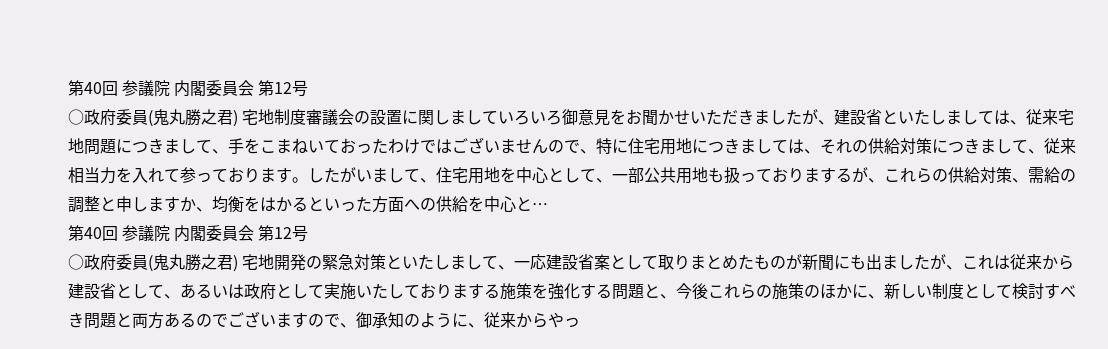第40回 参議院 内閣委員会 第12号
○政府委員(鬼丸勝之君) 宅地制度審議会の設置に関しましていろいろ御意見をお聞かせいただきましたが、建設省といたしましては、従来宅地問題につきまして、手をこまねいておったわけではございませんので、特に住宅用地につきましては、それの供給対策につきまして、従来相当力を入れて参っております。したがいまして、住宅用地を中心として、一部公共用地も扱っておりまするが、これらの供給対策、需給の調整と申しますか、均衡をはかるといった方面への供給を中心と…
第40回 参議院 内閣委員会 第12号
○政府委員(鬼丸勝之君) 宅地開発の緊急対策といたしまして、一応建設省案として取りまとめたものが新聞にも出ましたが、これは従来から建設省として、あるいは政府として実施いたしておりまする施策を強化する問題と、今後これらの施策のほかに、新しい制度として検討すべき問題と両方あるのでございますので、御承知のように、従来からやっ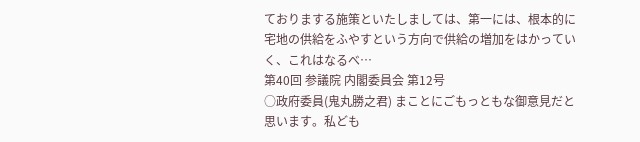ておりまする施策といたしましては、第一には、根本的に宅地の供給をふやすという方向で供給の増加をはかっていく、これはなるべ…
第40回 参議院 内閣委員会 第12号
○政府委員(鬼丸勝之君) まことにごもっともな御意見だと思います。私ども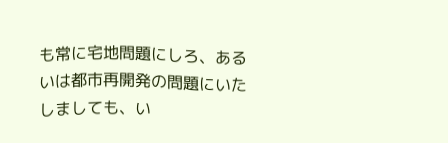も常に宅地問題にしろ、あるいは都市再開発の問題にいたしましても、い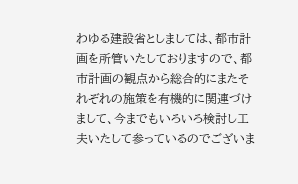わゆる建設省としましては、都市計画を所管いたしておりますので、都市計画の観点から総合的にまたそれぞれの施策を有機的に関連づけまして、今までもいろいろ検討し工夫いたして参っているのでございま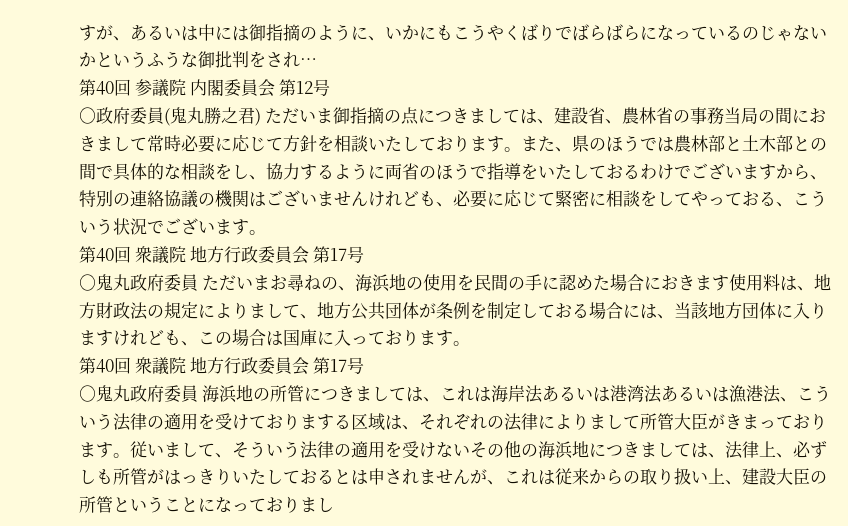すが、あるいは中には御指摘のように、いかにもこうやくばりでばらばらになっているのじゃないかというふうな御批判をされ…
第40回 参議院 内閣委員会 第12号
○政府委員(鬼丸勝之君) ただいま御指摘の点につきましては、建設省、農林省の事務当局の間におきまして常時必要に応じて方針を相談いたしております。また、県のほうでは農林部と土木部との間で具体的な相談をし、協力するように両省のほうで指導をいたしておるわけでございますから、特別の連絡協議の機関はございませんけれども、必要に応じて緊密に相談をしてやっておる、こういう状況でございます。
第40回 衆議院 地方行政委員会 第17号
○鬼丸政府委員 ただいまお尋ねの、海浜地の使用を民間の手に認めた場合におきます使用料は、地方財政法の規定によりまして、地方公共団体が条例を制定しておる場合には、当該地方団体に入りますけれども、この場合は国庫に入っております。
第40回 衆議院 地方行政委員会 第17号
○鬼丸政府委員 海浜地の所管につきましては、これは海岸法あるいは港湾法あるいは漁港法、こういう法律の適用を受けておりまする区域は、それぞれの法律によりまして所管大臣がきまっております。従いまして、そういう法律の適用を受けないその他の海浜地につきましては、法律上、必ずしも所管がはっきりいたしておるとは申されませんが、これは従来からの取り扱い上、建設大臣の所管ということになっておりまし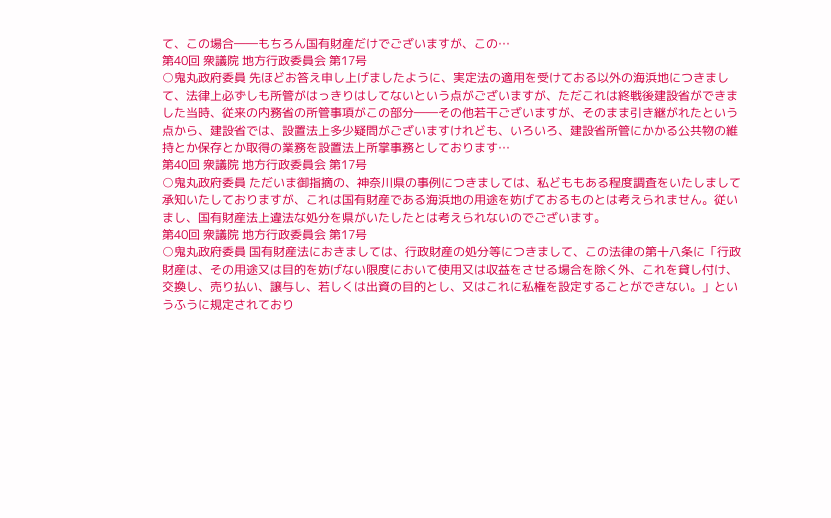て、この場合――もちろん国有財産だけでございますが、この…
第40回 衆議院 地方行政委員会 第17号
○鬼丸政府委員 先ほどお答え申し上げましたように、実定法の適用を受けておる以外の海浜地につきまして、法律上必ずしも所管がはっきりはしてないという点がございますが、ただこれは終戦後建設省ができました当時、従来の内務省の所管事項がこの部分――その他若干ございますが、そのまま引き継がれたという点から、建設省では、設置法上多少疑問がございますけれども、いろいろ、建設省所管にかかる公共物の維持とか保存とか取得の業務を設置法上所掌事務としております…
第40回 衆議院 地方行政委員会 第17号
○鬼丸政府委員 ただいま御指摘の、神奈川県の事例につきましては、私どももある程度調査をいたしまして承知いたしておりますが、これは国有財産である海浜地の用途を妨げておるものとは考えられません。従いまし、国有財産法上違法な処分を県がいたしたとは考えられないのでございます。
第40回 衆議院 地方行政委員会 第17号
○鬼丸政府委員 国有財産法におきましては、行政財産の処分等につきまして、この法律の第十八条に「行政財産は、その用途又は目的を妨げない限度において使用又は収益をさせる場合を除く外、これを貸し付け、交換し、売り払い、譲与し、若しくは出資の目的とし、又はこれに私権を設定することができない。」というふうに規定されており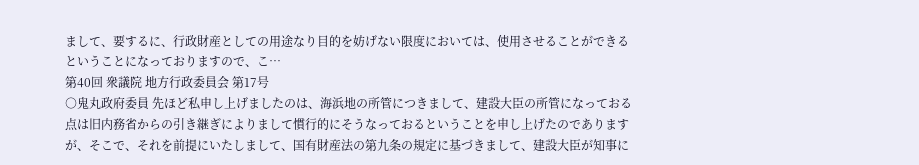まして、要するに、行政財産としての用途なり目的を妨げない限度においては、使用させることができるということになっておりますので、こ…
第40回 衆議院 地方行政委員会 第17号
○鬼丸政府委員 先ほど私申し上げましたのは、海浜地の所管につきまして、建設大臣の所管になっておる点は旧内務省からの引き継ぎによりまして慣行的にそうなっておるということを申し上げたのでありますが、そこで、それを前提にいたしまして、国有財産法の第九条の規定に基づきまして、建設大臣が知事に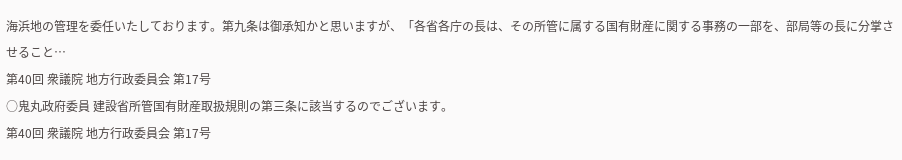海浜地の管理を委任いたしております。第九条は御承知かと思いますが、「各省各庁の長は、その所管に属する国有財産に関する事務の一部を、部局等の長に分掌させること…
第40回 衆議院 地方行政委員会 第17号
○鬼丸政府委員 建設省所管国有財産取扱規則の第三条に該当するのでございます。
第40回 衆議院 地方行政委員会 第17号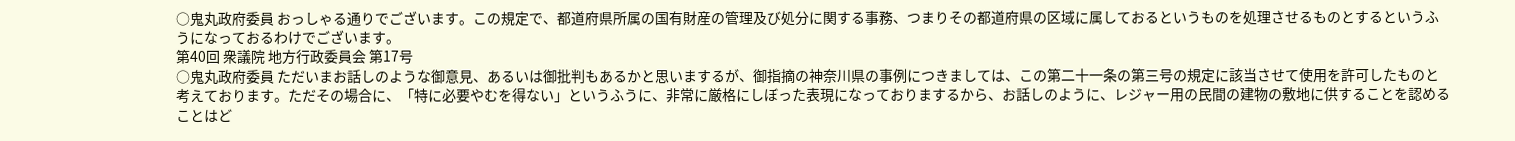○鬼丸政府委員 おっしゃる通りでございます。この規定で、都道府県所属の国有財産の管理及び処分に関する事務、つまりその都道府県の区域に属しておるというものを処理させるものとするというふうになっておるわけでございます。
第40回 衆議院 地方行政委員会 第17号
○鬼丸政府委員 ただいまお話しのような御意見、あるいは御批判もあるかと思いまするが、御指摘の神奈川県の事例につきましては、この第二十一条の第三号の規定に該当させて使用を許可したものと考えております。ただその場合に、「特に必要やむを得ない」というふうに、非常に厳格にしぼった表現になっておりまするから、お話しのように、レジャー用の民間の建物の敷地に供することを認めることはど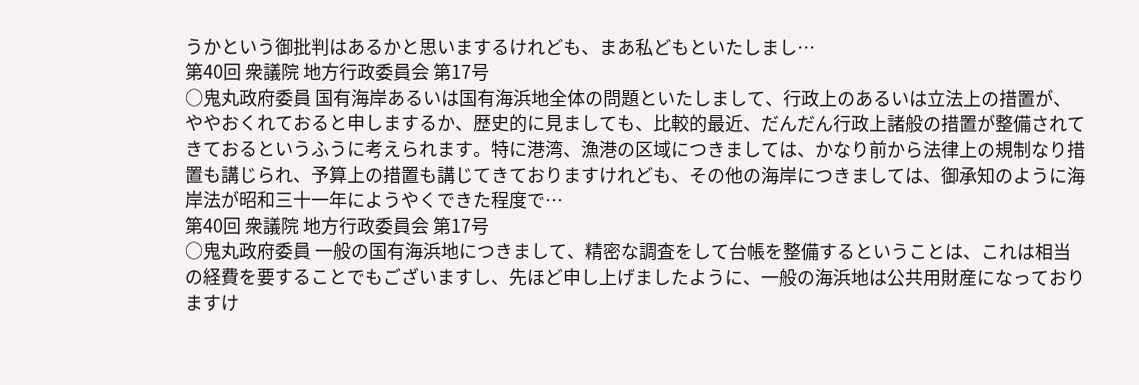うかという御批判はあるかと思いまするけれども、まあ私どもといたしまし…
第40回 衆議院 地方行政委員会 第17号
○鬼丸政府委員 国有海岸あるいは国有海浜地全体の問題といたしまして、行政上のあるいは立法上の措置が、ややおくれておると申しまするか、歴史的に見ましても、比較的最近、だんだん行政上諸般の措置が整備されてきておるというふうに考えられます。特に港湾、漁港の区域につきましては、かなり前から法律上の規制なり措置も講じられ、予算上の措置も講じてきておりますけれども、その他の海岸につきましては、御承知のように海岸法が昭和三十一年にようやくできた程度で…
第40回 衆議院 地方行政委員会 第17号
○鬼丸政府委員 一般の国有海浜地につきまして、精密な調査をして台帳を整備するということは、これは相当の経費を要することでもございますし、先ほど申し上げましたように、一般の海浜地は公共用財産になっておりますけ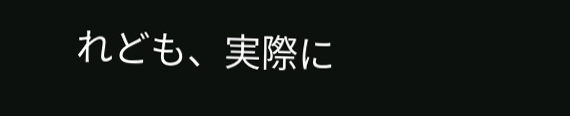れども、実際に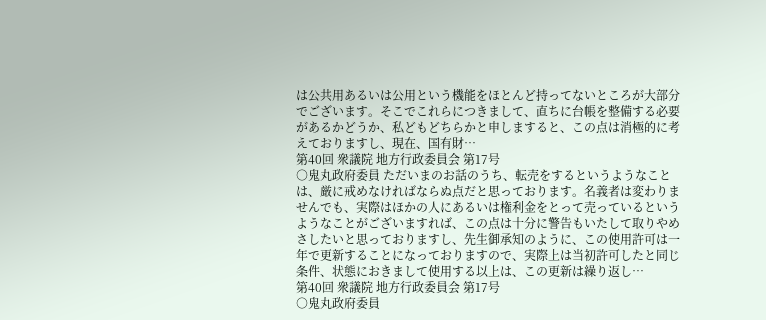は公共用あるいは公用という機能をほとんど持ってないところが大部分でございます。そこでこれらにつきまして、直ちに台帳を整備する必要があるかどうか、私どもどちらかと申しますると、この点は消極的に考えておりますし、現在、国有財…
第40回 衆議院 地方行政委員会 第17号
○鬼丸政府委員 ただいまのお話のうち、転売をするというようなことは、厳に戒めなければならぬ点だと思っております。名義者は変わりませんでも、実際はほかの人にあるいは権利金をとって売っているというようなことがございますれば、この点は十分に警告もいたして取りやめさしたいと思っておりますし、先生御承知のように、この使用許可は一年で更新することになっておりますので、実際上は当初許可したと同じ条件、状態におきまして使用する以上は、この更新は繰り返し…
第40回 衆議院 地方行政委員会 第17号
○鬼丸政府委員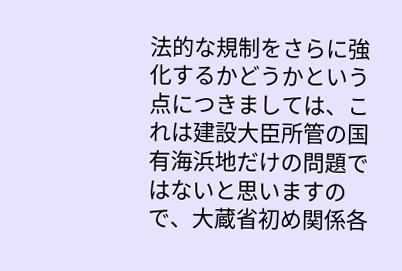法的な規制をさらに強化するかどうかという点につきましては、これは建設大臣所管の国有海浜地だけの問題ではないと思いますので、大蔵省初め関係各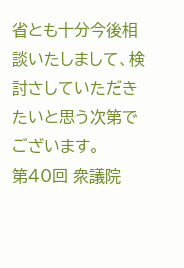省とも十分今後相談いたしまして、検討さしていただきたいと思う次第でございます。
第40回 衆議院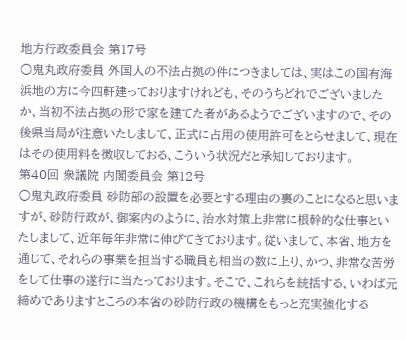地方行政委員会 第17号
○鬼丸政府委員 外国人の不法占拠の件につきましては、実はこの国有海浜地の方に今四軒建っておりますけれども、そのうちどれでございましたか、当初不法占拠の形で家を建てた者があるようでございますので、その後県当局が注意いたしまして、正式に占用の使用許可をとらせまして、現在はその使用料を徴収しておる、こういう状況だと承知しております。
第40回 衆議院 内閣委員会 第12号
○鬼丸政府委員 砂防部の設置を必要とする理由の裏のことになると思いますが、砂防行政が、御案内のように、治水対策上非常に根幹的な仕事といたしまして、近年毎年非常に伸びてきております。従いまして、本省、地方を通じて、それらの事業を担当する職員も相当の数に上り、かつ、非常な苦労をして仕事の遂行に当たっております。そこで、これらを統括する、いわば元締めでありますところの本省の砂防行政の機構をもっと充実強化する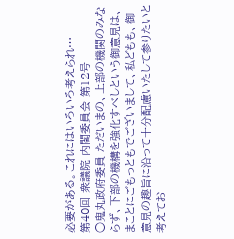必要がある。これにはいろいろ考えられ…
第40回 衆議院 内閣委員会 第12号
○鬼丸政府委員 ただいまの、上部の機関のみならず、下部の機構を強化すべしという御意見は、まことにごもっともでございまして、私どもも、御意見の趣旨に沿って十分配慮いたして参りたいと考えてお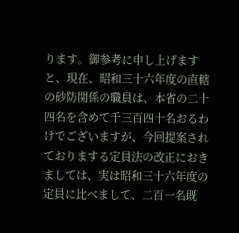ります。御参考に申し上げますと、現在、昭和三十六年度の直轄の砂防関係の職員は、本省の二十四名を含めて千三百四十名おるわけでございますが、今回提案されておりまする定員法の改正におきましては、実は昭和三十六年度の定員に比べまして、二百一名既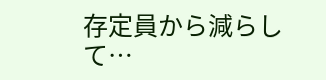存定員から減らして…